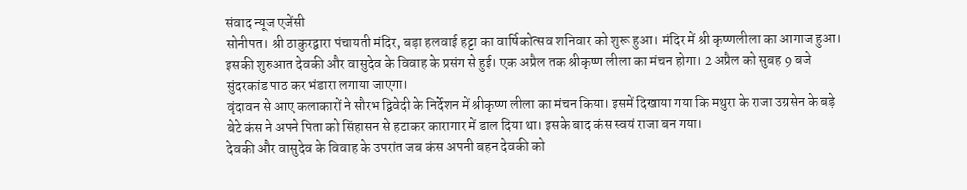संवाद न्यूज एजेंसी
सोनीपत। श्री ठाकुरद्वारा पंचायती मंदिर, बड़ा हलवाई हट्टा का वार्षिकोत्सव शनिवार को शुरू हुआ। मंदिर में श्री कृष्णलीला का आगाज हुआ। इसकी शुरुआत देवकी और वासुदेव के विवाह के प्रसंग से हुई। एक अप्रैल तक श्रीकृष्ण लीला का मंचन होगा। 2 अप्रैल को सुबह 9 बजे सुंदरकांड पाठ कर भंडारा लगाया जाएगा।
वृंदावन से आए कलाकारों ने सौरभ द्विवेदी के निर्देशन में श्रीकृष्ण लीला का मंचन किया। इसमें दिखाया गया कि मथुरा के राजा उग्रसेन के बड़े बेटे कंस ने अपने पिता को सिंहासन से हटाकर कारागार में डाल दिया था। इसके बाद कंस स्वयं राजा बन गया।
देवकी और वासुदेव के विवाह के उपरांत जब कंस अपनी बहन देवकी को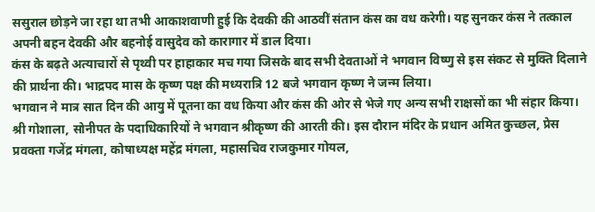ससुराल छोड़ने जा रहा था तभी आकाशवाणी हुई कि देवकी की आठवीं संतान कंस का वध करेगी। यह सुनकर कंस ने तत्काल अपनी बहन देवकी और बहनोई वासुदेव को कारागार में डाल दिया।
कंस के बढ़ते अत्याचारों से पृथ्वी पर हाहाकार मच गया जिसके बाद सभी देवताओं ने भगवान विष्णु से इस संकट से मुक्ति दिलाने की प्रार्थना की। भाद्रपद मास के कृष्ण पक्ष की मध्यरात्रि 12 बजे भगवान कृष्ण ने जन्म लिया।
भगवान ने मात्र सात दिन की आयु में पूतना का वध किया और कंस की ओर से भेजे गए अन्य सभी राक्षसों का भी संहार किया। श्री गोशाला, सोनीपत के पदाधिकारियों ने भगवान श्रीकृष्ण की आरती की। इस दौरान मंदिर के प्रधान अमित कुच्छल, प्रेस प्रवक्ता गजेंद्र मंगला, कोषाध्यक्ष महेंद्र मंगला, महासचिव राजकुमार गोयल,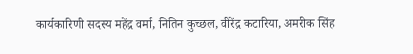कार्यकारिणी सदस्य महेंद्र वर्मा, नितिन कुच्छल, वीरेंद्र कटारिया, अमरीक सिंह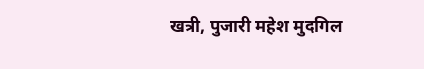खत्री, पुजारी महेश मुदगिल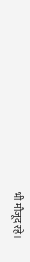भी मौजूद रहे।